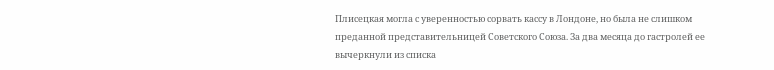Плисецкая могла с уверенностью сорвать кассу в Лондоне, но была не слишком преданной представительницей Советского Союза. За два месяца до гастролей ее вычеркнули из списка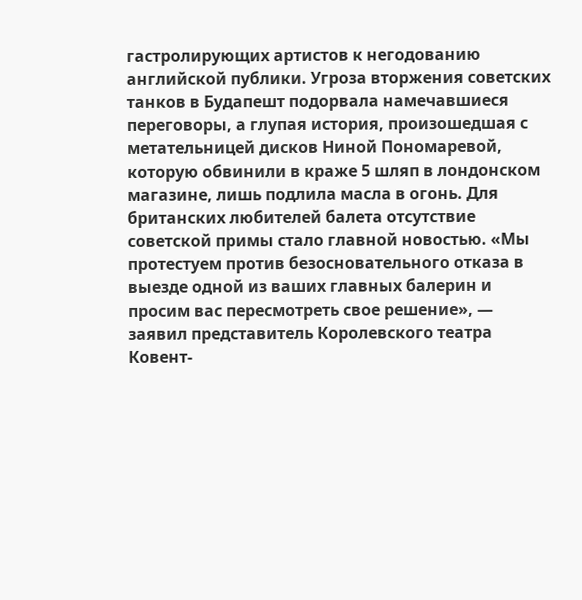гастролирующих артистов к негодованию английской публики. Угроза вторжения советских танков в Будапешт подорвала намечавшиеся переговоры, а глупая история, произошедшая с метательницей дисков Ниной Пономаревой, которую обвинили в краже 5 шляп в лондонском магазине, лишь подлила масла в огонь. Для британских любителей балета отсутствие советской примы стало главной новостью. «Мы протестуем против безосновательного отказа в выезде одной из ваших главных балерин и просим вас пересмотреть свое решение», — заявил представитель Королевского театра Ковент-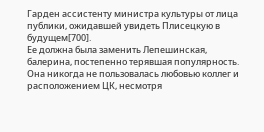Гарден ассистенту министра культуры от лица публики, ожидавшей увидеть Плисецкую в будущем[700].
Ее должна была заменить Лепешинская, балерина, постепенно терявшая популярность. Она никогда не пользовалась любовью коллег и расположением ЦК, несмотря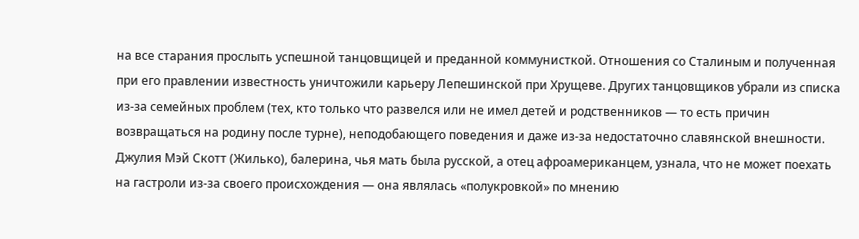на все старания прослыть успешной танцовщицей и преданной коммунисткой. Отношения со Сталиным и полученная при его правлении известность уничтожили карьеру Лепешинской при Хрущеве. Других танцовщиков убрали из списка из-за семейных проблем (тех, кто только что развелся или не имел детей и родственников — то есть причин возвращаться на родину после турне), неподобающего поведения и даже из-за недостаточно славянской внешности. Джулия Мэй Скотт (Жилько), балерина, чья мать была русской, а отец афроамериканцем, узнала, что не может поехать на гастроли из-за своего происхождения — она являлась «полукровкой» по мнению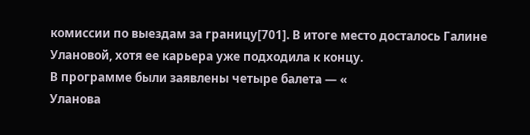комиссии по выездам за границу[701]. В итоге место досталось Галине Улановой, хотя ее карьера уже подходила к концу.
В программе были заявлены четыре балета — «
Уланова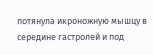потянула икроножную мышцу в середине гастролей и под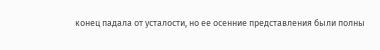конец падала от усталости, но ее осенние представления были полны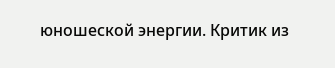юношеской энергии. Критик из